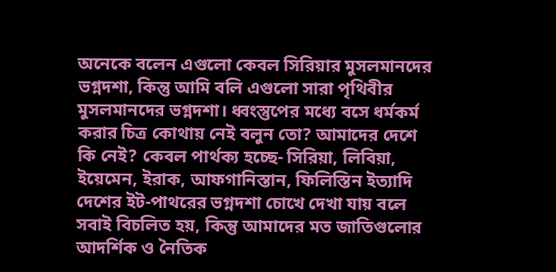অনেকে বলেন এগুলো কেবল সিরিয়ার মুসলমানদের ভগ্নদশা, কিন্তু আমি বলি এগুলো সারা পৃথিবীর মুসলমানদের ভগ্নদশা। ধ্বংস্তুপের মধ্যে বসে ধর্মকর্ম করার চিত্র কোথায় নেই বলুন তো? আমাদের দেশে কি নেই? কেবল পার্থক্য হচ্ছে- সিরিয়া, লিবিয়া, ইয়েমেন, ইরাক, আফগানিস্তান, ফিলিস্তিন ইত্যাদি দেশের ইট-পাথরের ভগ্নদশা চোখে দেখা যায় বলে সবাই বিচলিত হয়, কিন্তু আমাদের মত জাতিগুলোর আদর্শিক ও নৈতিক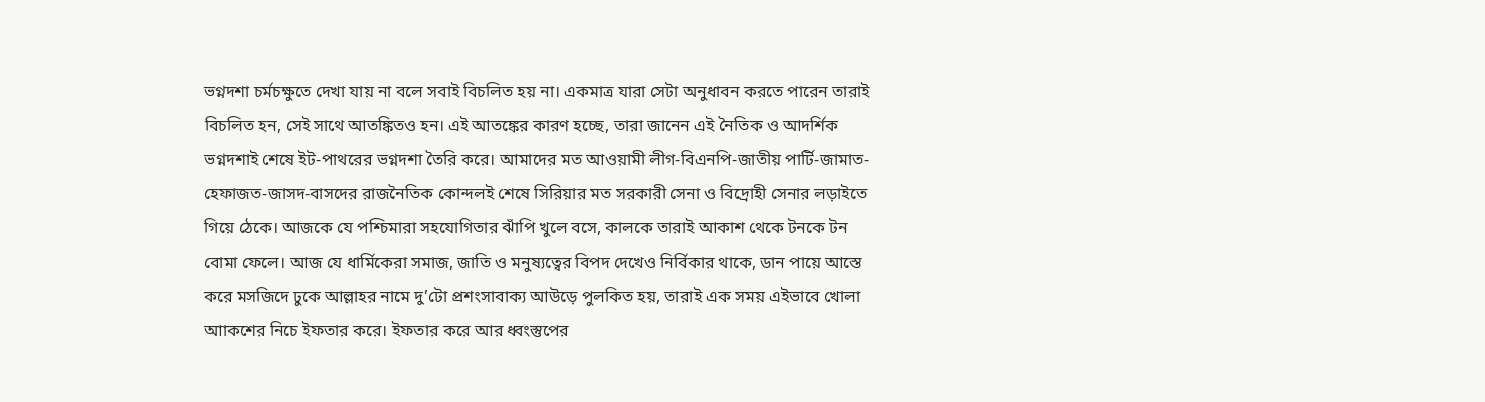ভগ্নদশা চর্মচক্ষুতে দেখা যায় না বলে সবাই বিচলিত হয় না। একমাত্র যারা সেটা অনুধাবন করতে পারেন তারাই বিচলিত হন, সেই সাথে আতঙ্কিতও হন। এই আতঙ্কের কারণ হচ্ছে, তারা জানেন এই নৈতিক ও আদর্শিক ভগ্নদশাই শেষে ইট-পাথরের ভগ্নদশা তৈরি করে। আমাদের মত আওয়ামী লীগ-বিএনপি-জাতীয় পার্টি-জামাত-হেফাজত-জাসদ-বাসদের রাজনৈতিক কোন্দলই শেষে সিরিয়ার মত সরকারী সেনা ও বিদ্রোহী সেনার লড়াইতে গিয়ে ঠেকে। আজকে যে পশ্চিমারা সহযোগিতার ঝাঁপি খুলে বসে, কালকে তারাই আকাশ থেকে টনকে টন বোমা ফেলে। আজ যে ধার্মিকেরা সমাজ, জাতি ও মনুষ্যত্বের বিপদ দেখেও নির্বিকার থাকে, ডান পায়ে আস্তে করে মসজিদে ঢুকে আল্লাহর নামে দু’টো প্রশংসাবাক্য আউড়ে পুলকিত হয়, তারাই এক সময় এইভাবে খোলা আাকশের নিচে ইফতার করে। ইফতার করে আর ধ্বংস্তুপের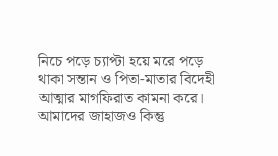নিচে পড়ে চ্যাপ্টা হয়ে মরে পড়ে থাকা সন্তান ও পিতা-মাতার বিদেহী আত্মার মাগফিরাত কামনা করে। আমাদের জাহাজও কিন্তু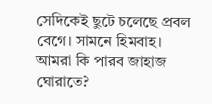সেদিকেই ছুটে চলেছে প্রবল বেগে। সামনে হিমবাহ। আমরা কি পারব জাহাজ ঘোরাতে?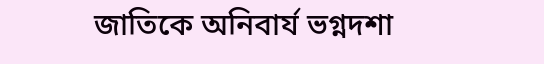জাতিকে অনিবার্য ভগ্নদশা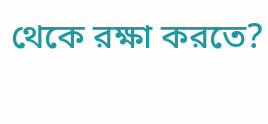থেকে রক্ষা করতে?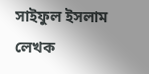সাইফুল ইসলাম
লেখক